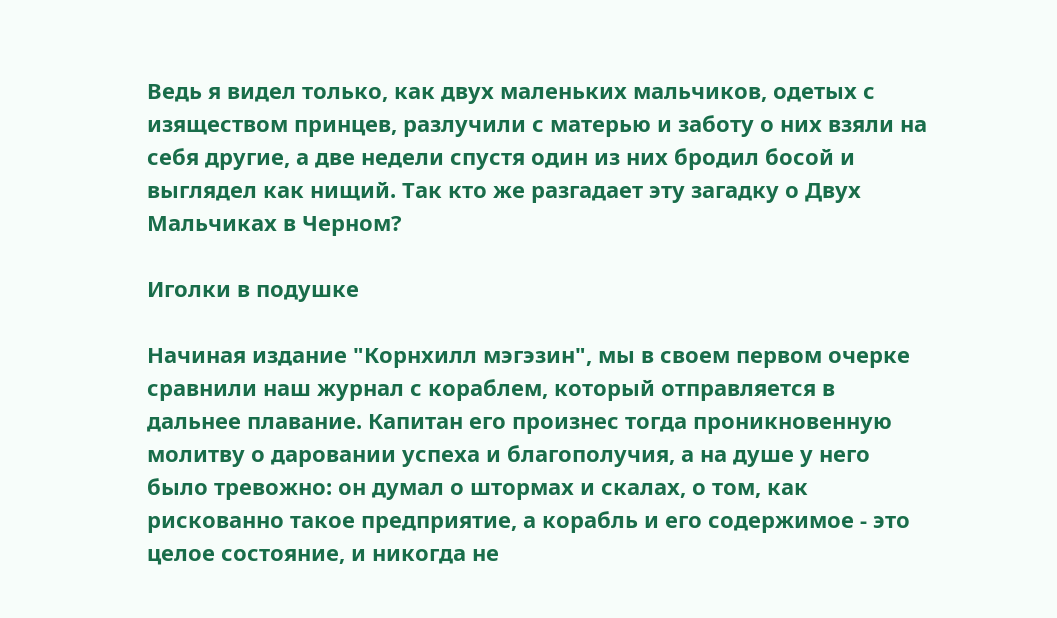Ведь я видел только, как двух маленьких мальчиков, одетых с изяществом принцев, разлучили с матерью и заботу о них взяли на себя другие, а две недели спустя один из них бродил босой и выглядел как нищий. Так кто же разгадает эту загадку о Двух Мальчиках в Черном?

Иголки в подушке

Начиная издание "Корнхилл мэгэзин", мы в своем первом очерке сравнили наш журнал с кораблем, который отправляется в дальнее плавание. Капитан его произнес тогда проникновенную молитву о даровании успеха и благополучия, а на душе у него было тревожно: он думал о штормах и скалах, о том, как рискованно такое предприятие, а корабль и его содержимое - это целое состояние, и никогда не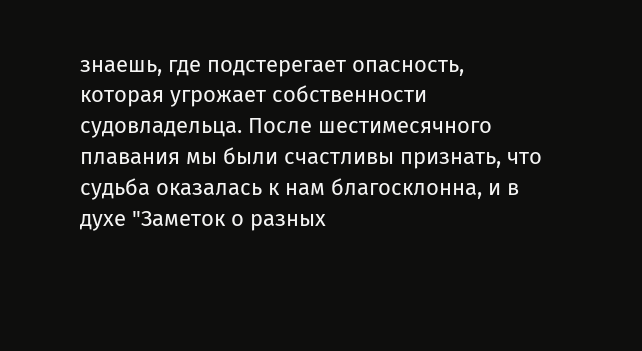знаешь, где подстерегает опасность, которая угрожает собственности судовладельца. После шестимесячного плавания мы были счастливы признать, что судьба оказалась к нам благосклонна, и в духе "Заметок о разных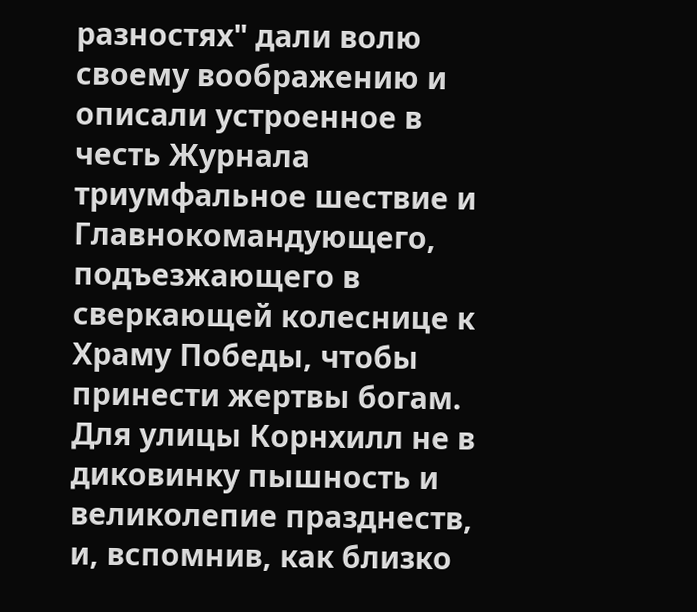разностях" дали волю своему воображению и описали устроенное в честь Журнала триумфальное шествие и Главнокомандующего, подъезжающего в сверкающей колеснице к Храму Победы, чтобы принести жертвы богам. Для улицы Корнхилл не в диковинку пышность и великолепие празднеств, и, вспомнив, как близко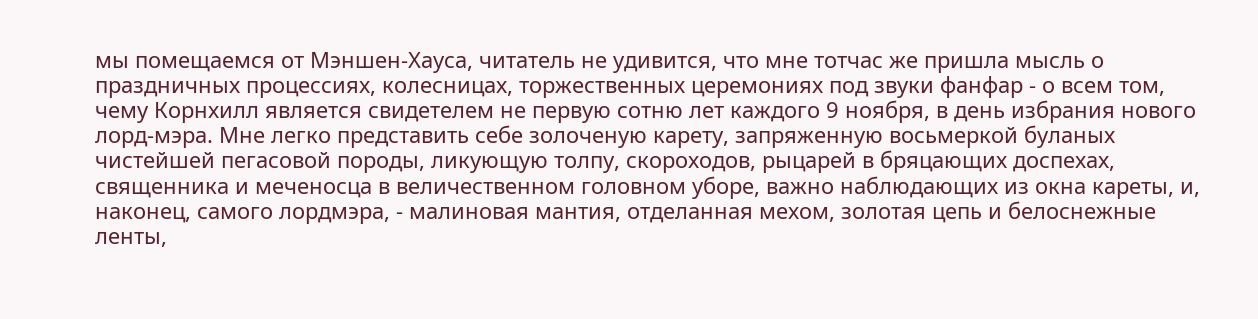мы помещаемся от Мэншен-Хауса, читатель не удивится, что мне тотчас же пришла мысль о праздничных процессиях, колесницах, торжественных церемониях под звуки фанфар - о всем том, чему Корнхилл является свидетелем не первую сотню лет каждого 9 ноября, в день избрания нового лорд-мэра. Мне легко представить себе золоченую карету, запряженную восьмеркой буланых чистейшей пегасовой породы, ликующую толпу, скороходов, рыцарей в бряцающих доспехах, священника и меченосца в величественном головном уборе, важно наблюдающих из окна кареты, и, наконец, самого лордмэра, - малиновая мантия, отделанная мехом, золотая цепь и белоснежные ленты,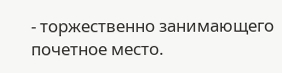- торжественно занимающего почетное место.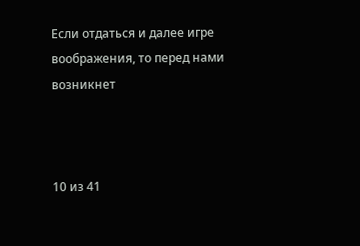Если отдаться и далее игре воображения, то перед нами возникнет



10 из 41